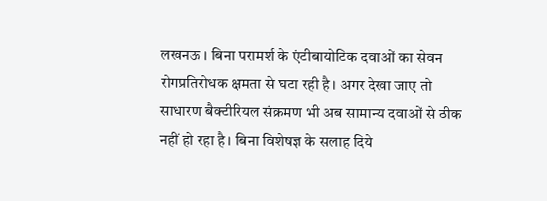लखनऊ । बिना परामर्श के एंटीबायोटिक दवाओं का सेवन रोगप्रतिरोधक क्षमता से घटा रही है। अगर देखा जाए तो साधारण बैक्टीरियल संक्रमण भी अब सामान्य दवाओं से ठीक नहीं हो रहा है। बिना विशेषज्ञ के सलाह दिये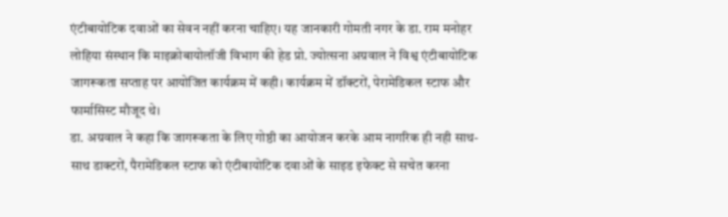एंटीबायोटिक दवाओं का सेवन नहीं करना चाहिए। यह जानकारी गोमती नगर के डा. राम मनोहर लोहिया संस्थान कि माइक्रोबायोलॉजी विभाग की हेड प्रो. ज्योत्सना अग्रवाल ने विश्व एंटीबायोटिक जागरूकता सप्ताह पर आयोजित कार्यक्रम में कही। कार्यक्रम में डॉक्टरों, पेरामेडिकल स्टाफ और फार्मासिस्ट मौजूद थे।
डा. अग्रवाल ने कहा कि जागरूकता के लिए गोष्ठी का आयोजन करके आम नागरिक ही नही साथ-साथ डाक्टरों, पैरामेडिकल स्टाफ को एंटीबायोटिक दवाओं के साइड इफेक्ट से सचेत करना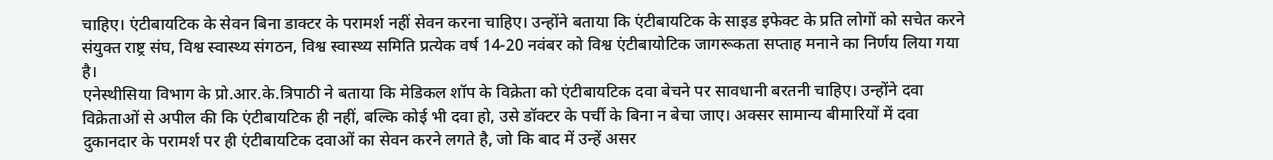चाहिए। एंटीबायटिक के सेवन बिना डाक्टर के परामर्श नहीं सेवन करना चाहिए। उन्होंने बताया कि एंटीबायटिक के साइड इफेक्ट के प्रति लोगों को सचेत करने संयुक्त राष्ट्र संघ, विश्व स्वास्थ्य संगठन, विश्व स्वास्थ्य समिति प्रत्येक वर्ष 14-20 नवंबर को विश्व एंटीबायोटिक जागरूकता सप्ताह मनाने का निर्णय लिया गया है।
एनेस्थीसिया विभाग के प्रो.आर.के.त्रिपाठी ने बताया कि मेडिकल शॉप के विक्रेता को एंटीबायटिक दवा बेचने पर सावधानी बरतनी चाहिए। उन्होंने दवा विक्रेताओं से अपील की कि एंटीबायटिक ही नहीं, बल्कि कोई भी दवा हो, उसे डॉक्टर के पर्ची के बिना न बेचा जाए। अक्सर सामान्य बीमारियों में दवा दुकानदार के परामर्श पर ही एंटीबायटिक दवाओं का सेवन करने लगते है, जो कि बाद में उन्हें असर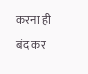करना ही बंद कर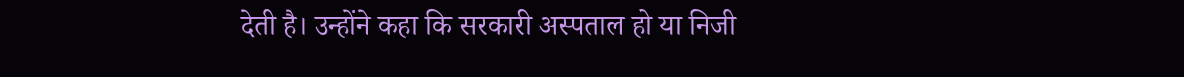देती है। उन्होंने कहा कि सरकारी अस्पताल हो या निजी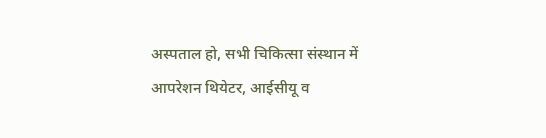अस्पताल हो, सभी चिकित्सा संस्थान में आपरेशन थियेटर, आईसीयू व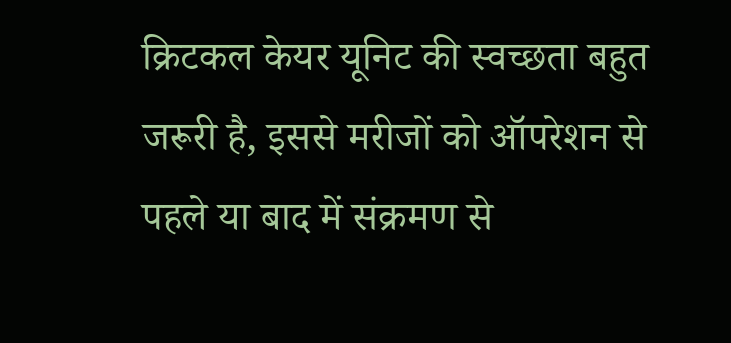क्रिटकल केयर यूनिट की स्वच्छता बहुत जरूरी है, इससे मरीजों को ऑपरेशन से पहले या बाद में संक्रमण से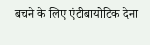बचने के लिए एंटीबायोटिक देना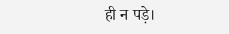ही न पड़े।